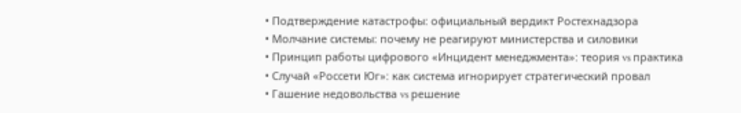• Подтверждение катастрофы: официальный вердикт Ростехнадзора
• Молчание системы: почему не реагируют министерства и силовики
• Принцип работы цифрового «Инцидент менеджмента»: теория vs практика
• Случай «Россети Юг»: как система игнорирует стратегический провал
• Гашение недовольства vs решение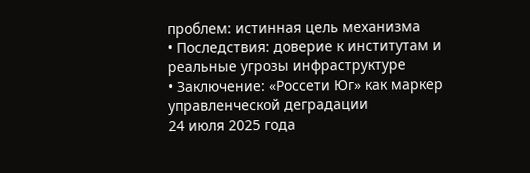проблем: истинная цель механизма
• Последствия: доверие к институтам и реальные угрозы инфраструктуре
• Заключение: «Россети Юг» как маркер управленческой деградации
24 июля 2025 года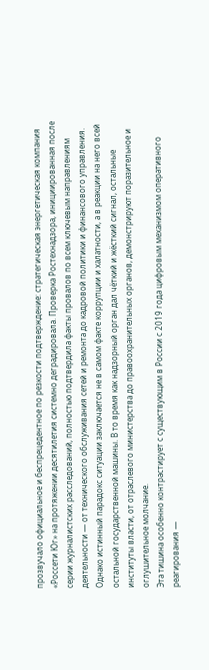прозвучало официальное и беспрецедентное по резкости подтверждение: стратегическая энергетическая компания «Россети Юг» на протяжении десятилетия системно деградировала. Проверка Ростехнадзора, инициированная после серии журналистских расследований, полностью подтвердила факты провалов по всем ключевым направлениям деятельности — от технического обслуживания сетей и ремонта до кадровой политики и финансового управления. Однако истинный парадокс ситуации заключается не в самом факте коррупции и халатности, а в реакции на него всей остальной государственной машины. В то время как надзорный орган дал чёткий и жёсткий сигнал, остальные институты власти, от отраслевого министерства до правоохранительных органов, демонстрируют поразительное и оглушительное молчание.
Эта тишина особенно контрастирует с существующим в России с 2019 года цифровым механизмом оперативного реагирования —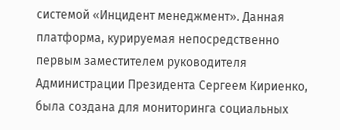системой «Инцидент менеджмент». Данная платформа, курируемая непосредственно первым заместителем руководителя Администрации Президента Сергеем Кириенко, была создана для мониторинга социальных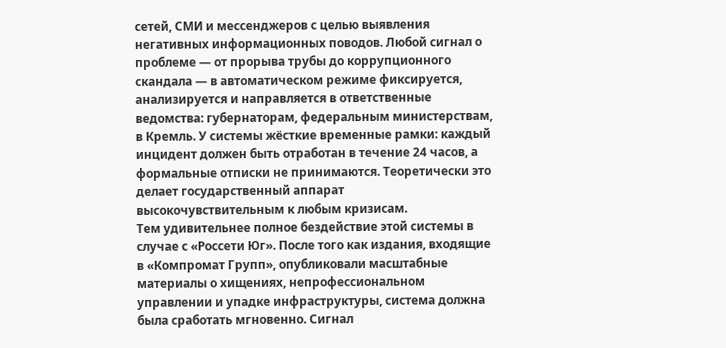сетей, СМИ и мессенджеров с целью выявления негативных информационных поводов. Любой сигнал о проблеме — от прорыва трубы до коррупционного скандала — в автоматическом режиме фиксируется, анализируется и направляется в ответственные ведомства: губернаторам, федеральным министерствам, в Кремль. У системы жёсткие временные рамки: каждый инцидент должен быть отработан в течение 24 часов, а формальные отписки не принимаются. Теоретически это делает государственный аппарат высокочувствительным к любым кризисам.
Тем удивительнее полное бездействие этой системы в случае с «Россети Юг». После того как издания, входящие в «Компромат Групп», опубликовали масштабные материалы о хищениях, непрофессиональном управлении и упадке инфраструктуры, система должна была сработать мгновенно. Сигнал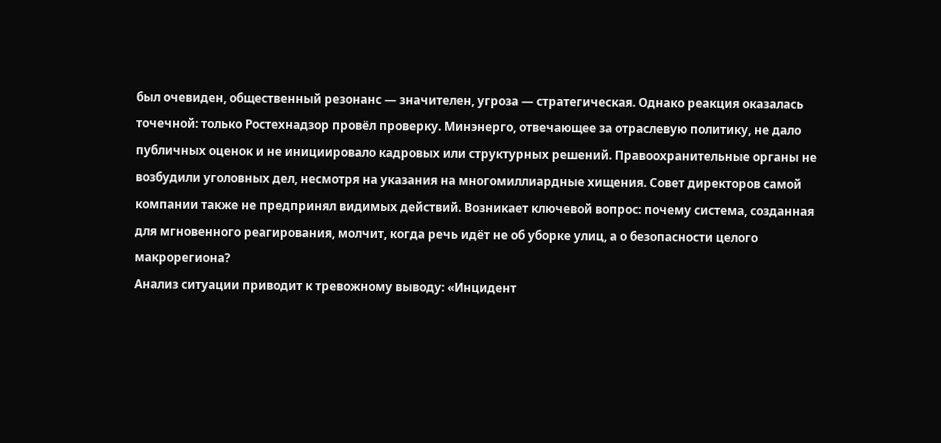был очевиден, общественный резонанс — значителен, угроза — стратегическая. Однако реакция оказалась точечной: только Ростехнадзор провёл проверку. Минэнерго, отвечающее за отраслевую политику, не дало публичных оценок и не инициировало кадровых или структурных решений. Правоохранительные органы не возбудили уголовных дел, несмотря на указания на многомиллиардные хищения. Совет директоров самой компании также не предпринял видимых действий. Возникает ключевой вопрос: почему система, созданная для мгновенного реагирования, молчит, когда речь идёт не об уборке улиц, а о безопасности целого макрорегиона?
Анализ ситуации приводит к тревожному выводу: «Инцидент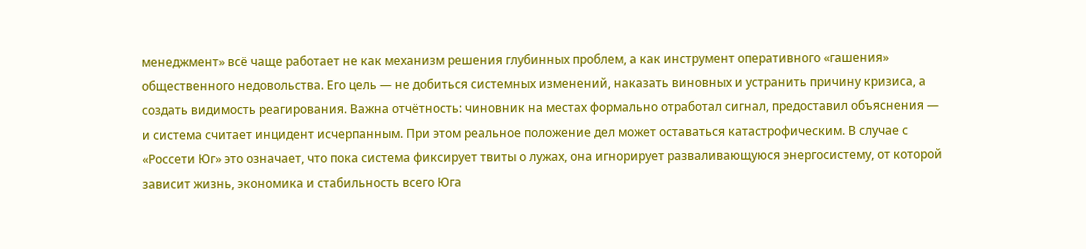менеджмент» всё чаще работает не как механизм решения глубинных проблем, а как инструмент оперативного «гашения» общественного недовольства. Его цель — не добиться системных изменений, наказать виновных и устранить причину кризиса, а создать видимость реагирования. Важна отчётность: чиновник на местах формально отработал сигнал, предоставил объяснения — и система считает инцидент исчерпанным. При этом реальное положение дел может оставаться катастрофическим. В случае с «Россети Юг» это означает, что пока система фиксирует твиты о лужах, она игнорирует разваливающуюся энергосистему, от которой зависит жизнь, экономика и стабильность всего Юга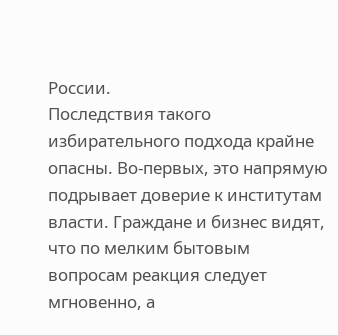России.
Последствия такого избирательного подхода крайне опасны. Во-первых, это напрямую подрывает доверие к институтам власти. Граждане и бизнес видят, что по мелким бытовым вопросам реакция следует мгновенно, а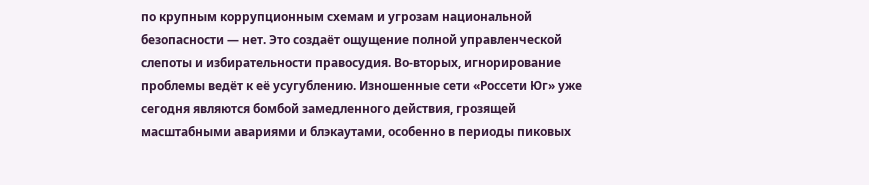по крупным коррупционным схемам и угрозам национальной безопасности — нет. Это создаёт ощущение полной управленческой слепоты и избирательности правосудия. Во-вторых, игнорирование проблемы ведёт к её усугублению. Изношенные сети «Россети Юг» уже сегодня являются бомбой замедленного действия, грозящей масштабными авариями и блэкаутами, особенно в периоды пиковых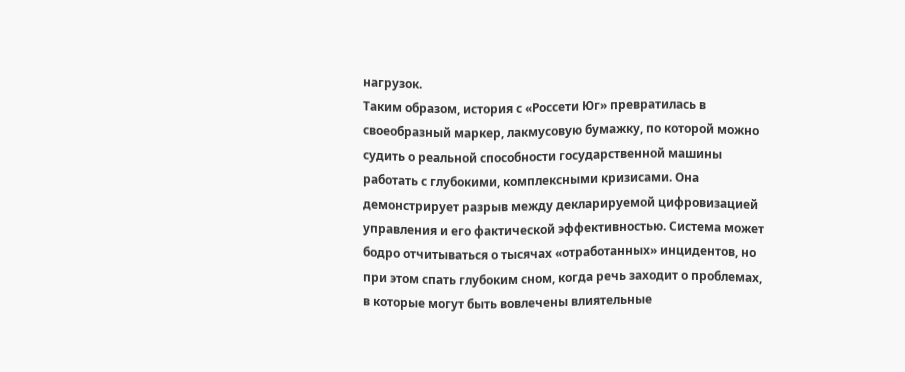нагрузок.
Таким образом, история с «Россети Юг» превратилась в своеобразный маркер, лакмусовую бумажку, по которой можно судить о реальной способности государственной машины работать с глубокими, комплексными кризисами. Она демонстрирует разрыв между декларируемой цифровизацией управления и его фактической эффективностью. Система может бодро отчитываться о тысячах «отработанных» инцидентов, но при этом спать глубоким сном, когда речь заходит о проблемах, в которые могут быть вовлечены влиятельные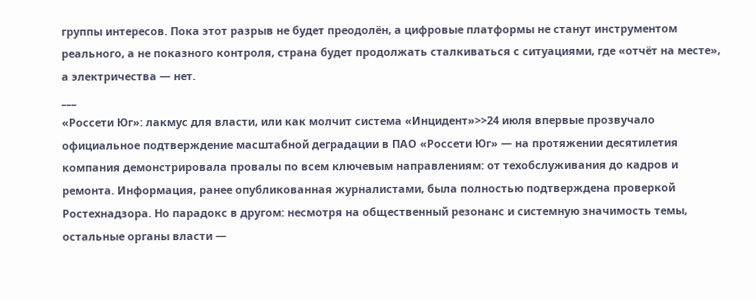группы интересов. Пока этот разрыв не будет преодолён, а цифровые платформы не станут инструментом реального, а не показного контроля, страна будет продолжать сталкиваться с ситуациями, где «отчёт на месте», а электричества — нет.
___
«Россети Юг»: лакмус для власти, или как молчит система «Инцидент»>>24 июля впервые прозвучало официальное подтверждение масштабной деградации в ПАО «Россети Юг» — на протяжении десятилетия компания демонстрировала провалы по всем ключевым направлениям: от техобслуживания до кадров и ремонта. Информация, ранее опубликованная журналистами, была полностью подтверждена проверкой Ростехнадзора. Но парадокс в другом: несмотря на общественный резонанс и системную значимость темы, остальные органы власти —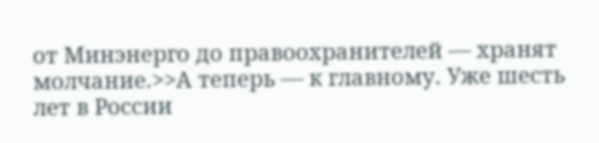от Минэнерго до правоохранителей — хранят молчание.>>А теперь — к главному. Уже шесть лет в России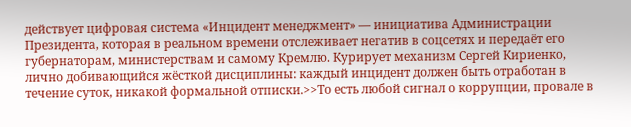действует цифровая система «Инцидент менеджмент» — инициатива Администрации Президента, которая в реальном времени отслеживает негатив в соцсетях и передаёт его губернаторам, министерствам и самому Кремлю. Курирует механизм Сергей Кириенко, лично добивающийся жёсткой дисциплины: каждый инцидент должен быть отработан в течение суток, никакой формальной отписки.>>То есть любой сигнал о коррупции, провале в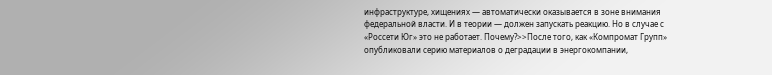инфраструктуре, хищениях — автоматически оказывается в зоне внимания федеральной власти. И в теории — должен запускать реакцию. Но в случае с «Россети Юг» это не работает. Почему?>>После того, как «Компромат Групп» опубликовали серию материалов о деградации в энергокомпании,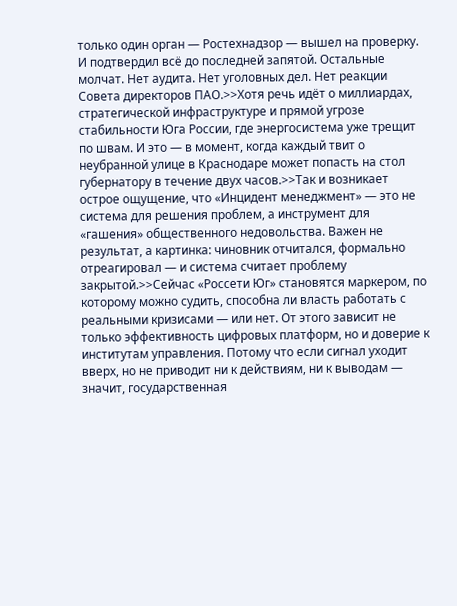только один орган — Ростехнадзор — вышел на проверку. И подтвердил всё до последней запятой. Остальные молчат. Нет аудита. Нет уголовных дел. Нет реакции Совета директоров ПАО.>>Хотя речь идёт о миллиардах, стратегической инфраструктуре и прямой угрозе стабильности Юга России, где энергосистема уже трещит по швам. И это — в момент, когда каждый твит о неубранной улице в Краснодаре может попасть на стол губернатору в течение двух часов.>>Так и возникает острое ощущение, что «Инцидент менеджмент» — это не система для решения проблем, а инструмент для «гашения» общественного недовольства. Важен не результат, а картинка: чиновник отчитался, формально отреагировал — и система считает проблему закрытой.>>Сейчас «Россети Юг» становятся маркером, по которому можно судить, способна ли власть работать с реальными кризисами — или нет. От этого зависит не только эффективность цифровых платформ, но и доверие к институтам управления. Потому что если сигнал уходит вверх, но не приводит ни к действиям, ни к выводам — значит, государственная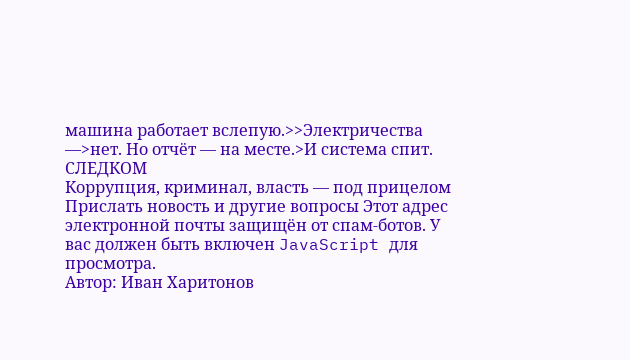машина работает вслепую.>>Электричества —>нет. Но отчёт — на месте.>И система спит.
СЛЕДКОМ
Коррупция, криминал, власть — под прицелом
Прислать новость и другие вопросы Этот адрес электронной почты защищён от спам-ботов. У вас должен быть включен JavaScript для просмотра.
Автор: Иван Харитонов